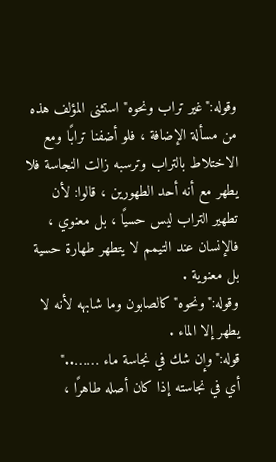وقوله:"غير تراب ونحوه"استثنى المؤلف هذه من مسألة الإضافة ، فلو أضفنا ترابًا ومع الاختلاط بالتراب وترسبه زالت النجاسة فلا يطهر مع أنه أحد الطهورين ، قالوا: لأن تطهير التراب ليس حسيًا ، بل معنوي ، فالإنسان عند التيمم لا يتطهر طهارة حسية بل معنوية .
وقوله:"ونحوه"كالصابون وما شابهه لأنه لا يطهر إلا الماء .
قوله:"وإن شك في نجاسة ماء …….."
أي في نجاسته إذا كان أصله طاهرًا ،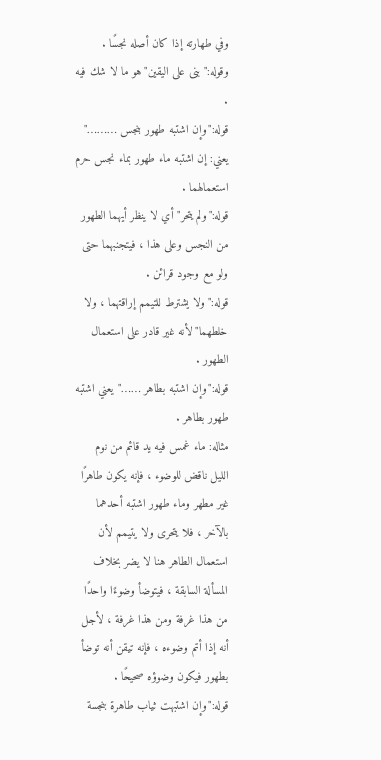وفي طهارته إذا كان أصله نجسًا .
وقوله:"بنى على اليقين"هو ما لا شك فيه .
قوله:"وإن اشتبه طهور بنجس ………"
يعني: إن اشتبه ماء طهور بماء نجس حرم استعمالهما .
قوله:"ولم يتحر"أي لا ينظر أيهما الطهور من النجس وعلى هذا ، فيتجنبهما حتى ولو مع وجود قرائن .
قوله:"ولا يشترط للتيمم إراقتهما ، ولا خلطهما"لأنه غير قادر على استعمال الطهور .
قوله:"وإن اشتبه بطاهر ……"يعني اشتبه طهور بطاهر .
مثاله: ماء غمس فيه يد قائم من نوم الليل ناقض للوضوء ، فإنه يكون طاهرًا غير مطهر وماء طهور اشتبه أحدهما بالآخر ، فلا يتحرى ولا يتيمم لأن استعمال الطاهر هنا لا يضر بخلاف المسألة السابقة ، فيتوضأ وضوءًا واحدًا من هذا غرفة ومن هذا غرفة ، لأجل أنه إذا أتم وضوءه ، فإنه تيقن أنه توضأ بطهور فيكون وضوؤه صحيحًا .
قوله:"وإن اشتبهت ثياب طاهرة بنجسة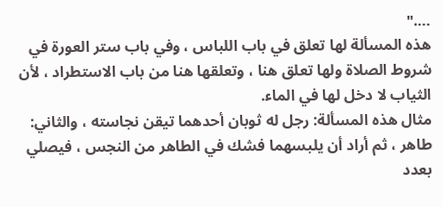…."
هذه المسألة لها تعلق في باب اللباس ، وفي باب ستر العورة في شروط الصلاة ولها تعلق هنا ، وتعلقها هنا من باب الاستطراد ، لأن الثياب لا دخل لها في الماء.
مثال هذه المسألة: رجل له ثوبان أحدهما تيقن نجاسته ، والثاني: طاهر ، ثم أراد أن يلبسهما فشك في الطاهر من النجس ، فيصلي بعدد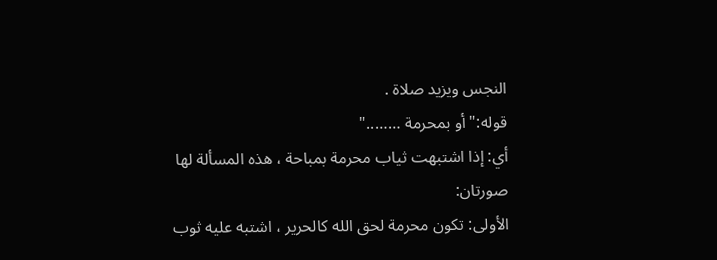النجس ويزيد صلاة .
قوله:"أو بمحرمة …….."
أي: إذا اشتبهت ثياب محرمة بمباحة ، هذه المسألة لها صورتان:
الأولى: تكون محرمة لحق الله كالحرير ، اشتبه عليه ثوب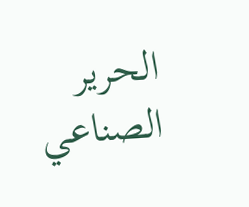الحرير الصناعي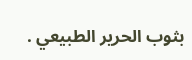بثوب الحرير الطبيعي .